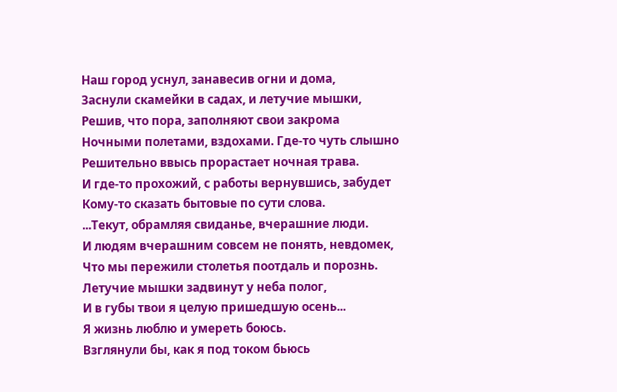Наш город уснул, занавесив огни и дома,
Заснули скамейки в садах, и летучие мышки,
Решив, что пора, заполняют свои закрома
Ночными полетами, вздохами. Где-то чуть слышно
Решительно ввысь прорастает ночная трава.
И где-то прохожий, с работы вернувшись, забудет
Кому-то сказать бытовые по сути слова.
...Текут, обрамляя свиданье, вчерашние люди.
И людям вчерашним совсем не понять, невдомек,
Что мы пережили столетья поотдаль и порознь.
Летучие мышки задвинут у неба полог,
И в губы твои я целую пришедшую осень...
Я жизнь люблю и умереть боюсь.
Взглянули бы, как я под током бьюсь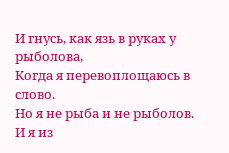И гнусь, как язь в руках у рыболова,
Когда я перевоплощаюсь в слово.
Но я не рыба и не рыболов.
И я из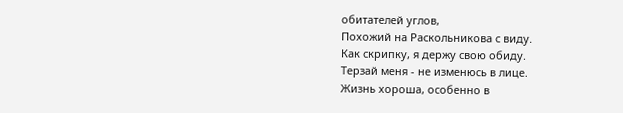обитателей углов,
Похожий на Раскольникова с виду.
Как скрипку, я держу свою обиду.
Терзай меня - не изменюсь в лице.
Жизнь хороша, особенно в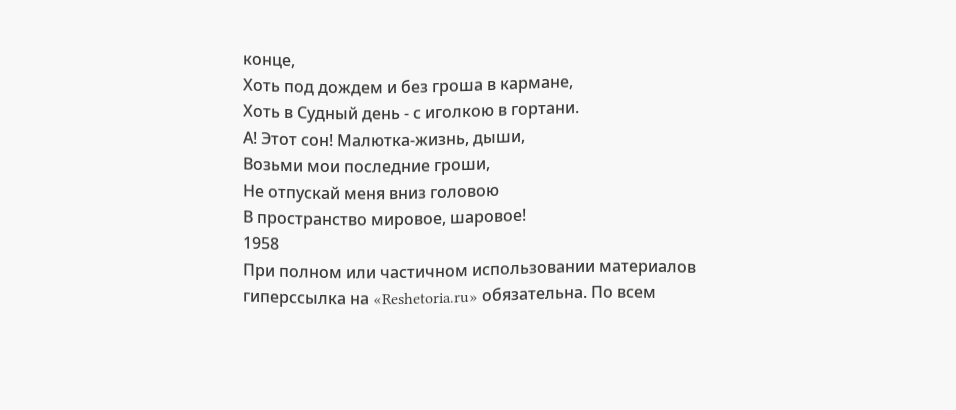конце,
Хоть под дождем и без гроша в кармане,
Хоть в Судный день - с иголкою в гортани.
А! Этот сон! Малютка-жизнь, дыши,
Возьми мои последние гроши,
Не отпускай меня вниз головою
В пространство мировое, шаровое!
1958
При полном или частичном использовании материалов гиперссылка на «Reshetoria.ru» обязательна. По всем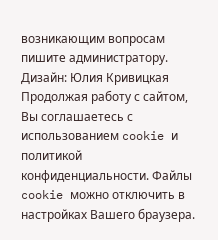возникающим вопросам пишите администратору.
Дизайн: Юлия Кривицкая
Продолжая работу с сайтом, Вы соглашаетесь с использованием cookie и политикой конфиденциальности. Файлы cookie можно отключить в настройках Вашего браузера.